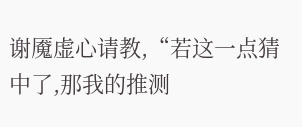谢魇虚心请教,“若这一点猜中了,那我的推测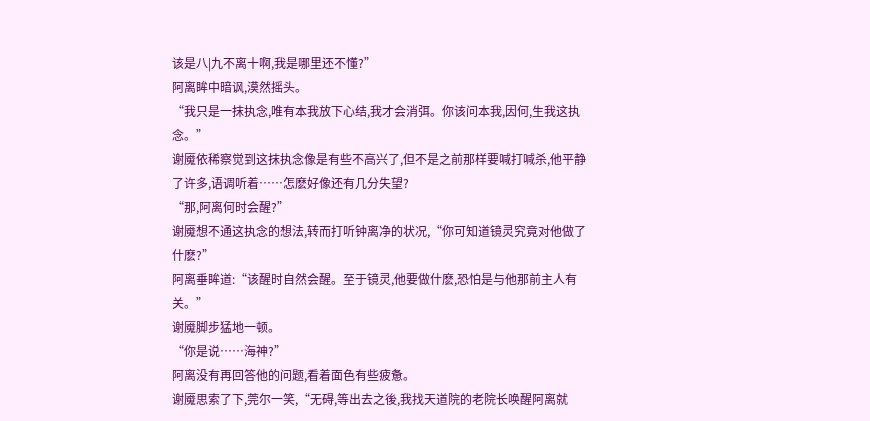该是八|九不离十啊,我是哪里还不懂?”
阿离眸中暗讽,漠然摇头。
“我只是一抹执念,唯有本我放下心结,我才会消弭。你该问本我,因何,生我这执念。”
谢魇依稀察觉到这抹执念像是有些不高兴了,但不是之前那样要喊打喊杀,他平静了许多,语调听着……怎麽好像还有几分失望?
“那,阿离何时会醒?”
谢魇想不通这执念的想法,转而打听钟离净的状况,“你可知道镜灵究竟对他做了什麽?”
阿离垂眸道:“该醒时自然会醒。至于镜灵,他要做什麽,恐怕是与他那前主人有关。”
谢魇脚步猛地一顿。
“你是说……海神?”
阿离没有再回答他的问题,看着面色有些疲惫。
谢魇思索了下,莞尔一笑,“无碍,等出去之後,我找天道院的老院长唤醒阿离就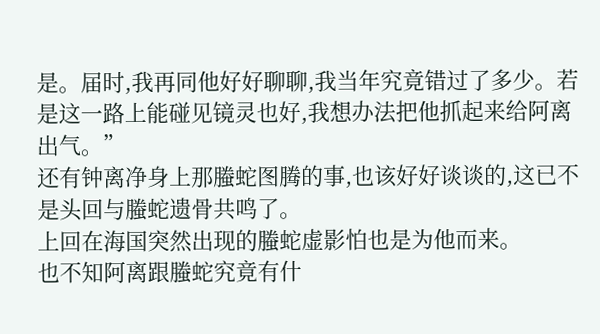是。届时,我再同他好好聊聊,我当年究竟错过了多少。若是这一路上能碰见镜灵也好,我想办法把他抓起来给阿离出气。”
还有钟离净身上那螣蛇图腾的事,也该好好谈谈的,这已不是头回与螣蛇遗骨共鸣了。
上回在海国突然出现的螣蛇虚影怕也是为他而来。
也不知阿离跟螣蛇究竟有什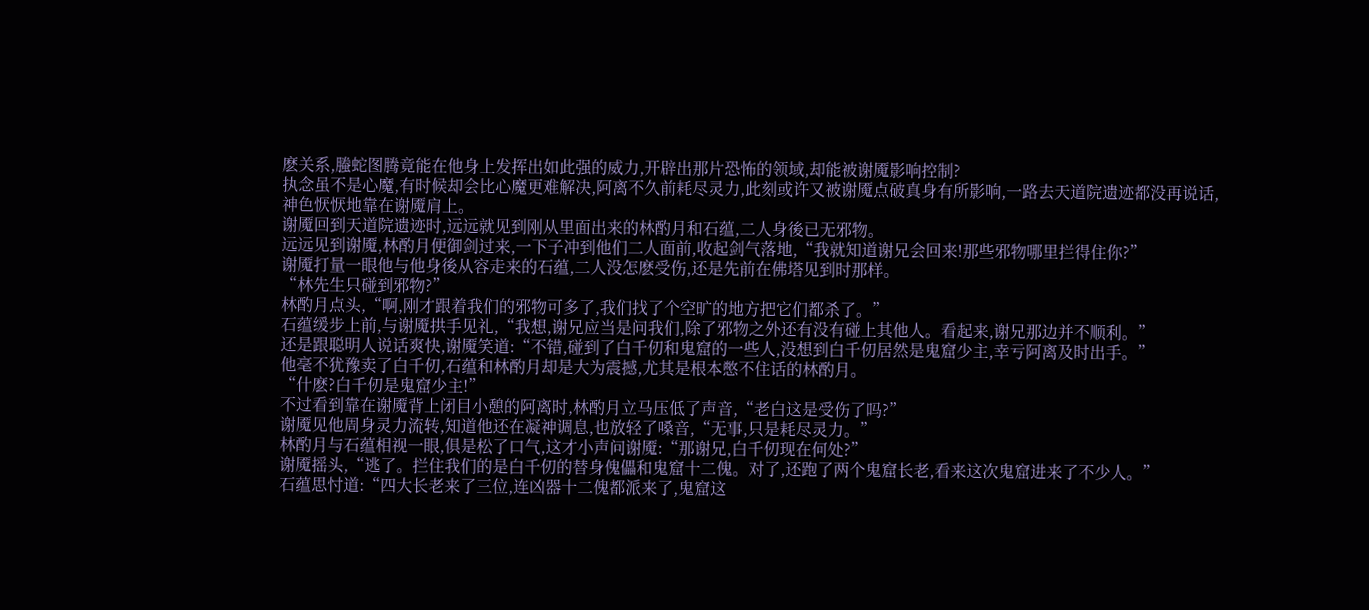麽关系,螣蛇图腾竟能在他身上发挥出如此强的威力,开辟出那片恐怖的领域,却能被谢魇影响控制?
执念虽不是心魔,有时候却会比心魔更难解决,阿离不久前耗尽灵力,此刻或许又被谢魇点破真身有所影响,一路去天道院遗迹都没再说话,神色恹恹地靠在谢魇肩上。
谢魇回到天道院遗迹时,远远就见到刚从里面出来的林酌月和石蕴,二人身後已无邪物。
远远见到谢魇,林酌月便御剑过来,一下子冲到他们二人面前,收起剑气落地,“我就知道谢兄会回来!那些邪物哪里拦得住你?”
谢魇打量一眼他与他身後从容走来的石蕴,二人没怎麽受伤,还是先前在佛塔见到时那样。
“林先生只碰到邪物?”
林酌月点头,“啊,刚才跟着我们的邪物可多了,我们找了个空旷的地方把它们都杀了。”
石蕴缓步上前,与谢魇拱手见礼,“我想,谢兄应当是问我们,除了邪物之外还有没有碰上其他人。看起来,谢兄那边并不顺利。”
还是跟聪明人说话爽快,谢魇笑道:“不错,碰到了白千仞和鬼窟的一些人,没想到白千仞居然是鬼窟少主,幸亏阿离及时出手。”
他毫不犹豫卖了白千仞,石蕴和林酌月却是大为震撼,尤其是根本憋不住话的林酌月。
“什麽?白千仞是鬼窟少主!”
不过看到靠在谢魇背上闭目小憩的阿离时,林酌月立马压低了声音,“老白这是受伤了吗?”
谢魇见他周身灵力流转,知道他还在凝神调息,也放轻了嗓音,“无事,只是耗尽灵力。”
林酌月与石蕴相视一眼,俱是松了口气,这才小声问谢魇:“那谢兄,白千仞现在何处?”
谢魇摇头,“逃了。拦住我们的是白千仞的替身傀儡和鬼窟十二傀。对了,还跑了两个鬼窟长老,看来这次鬼窟进来了不少人。”
石蕴思忖道:“四大长老来了三位,连凶器十二傀都派来了,鬼窟这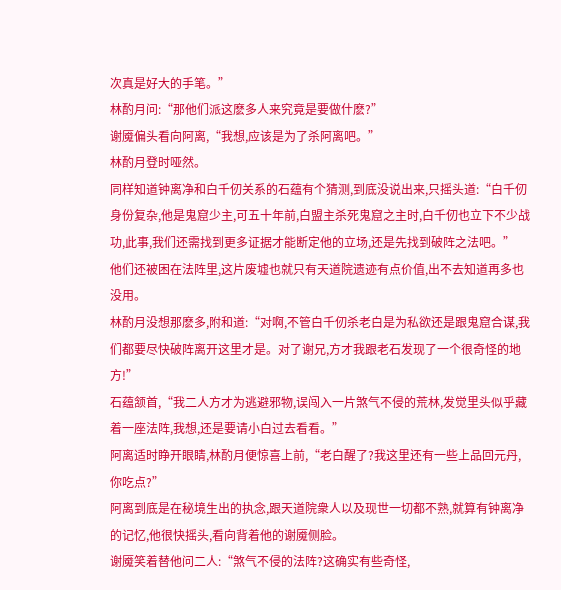次真是好大的手笔。”
林酌月问:“那他们派这麽多人来究竟是要做什麽?”
谢魇偏头看向阿离,“我想,应该是为了杀阿离吧。”
林酌月登时哑然。
同样知道钟离净和白千仞关系的石蕴有个猜测,到底没说出来,只摇头道:“白千仞身份复杂,他是鬼窟少主,可五十年前,白盟主杀死鬼窟之主时,白千仞也立下不少战功,此事,我们还需找到更多证据才能断定他的立场,还是先找到破阵之法吧。”
他们还被困在法阵里,这片废墟也就只有天道院遗迹有点价值,出不去知道再多也没用。
林酌月没想那麽多,附和道:“对啊,不管白千仞杀老白是为私欲还是跟鬼窟合谋,我们都要尽快破阵离开这里才是。对了谢兄,方才我跟老石发现了一个很奇怪的地方!”
石蕴颔首,“我二人方才为逃避邪物,误闯入一片煞气不侵的荒林,发觉里头似乎藏着一座法阵,我想,还是要请小白过去看看。”
阿离适时睁开眼睛,林酌月便惊喜上前,“老白醒了?我这里还有一些上品回元丹,你吃点?”
阿离到底是在秘境生出的执念,跟天道院衆人以及现世一切都不熟,就算有钟离净的记忆,他很快摇头,看向背着他的谢魇侧脸。
谢魇笑着替他问二人:“煞气不侵的法阵?这确实有些奇怪,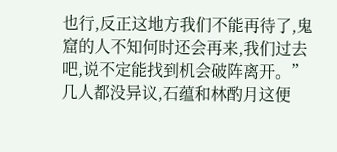也行,反正这地方我们不能再待了,鬼窟的人不知何时还会再来,我们过去吧,说不定能找到机会破阵离开。”
几人都没异议,石蕴和林酌月这便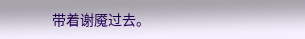带着谢魇过去。